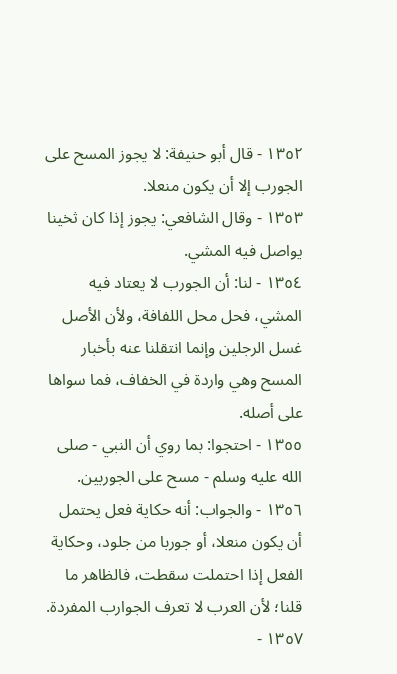١٣٥٢ - قال أبو حنيفة: لا يجوز المسح على الجورب إلا أن يكون منعلا.
١٣٥٣ - وقال الشافعي: يجوز إذا كان ثخينا يواصل فيه المشي.
١٣٥٤ - لنا: أن الجورب لا يعتاد فيه المشي، فحل محل اللفافة، ولأن الأصل غسل الرجلين وإنما انتقلنا عنه بأخبار المسح وهي واردة في الخفاف، فما سواها على أصله.
١٣٥٥ - احتجوا: بما روي أن النبي - صلى الله عليه وسلم - مسح على الجوربين.
١٣٥٦ - والجواب: أنه حكاية فعل يحتمل أن يكون منعلا، أو جوربا من جلود، وحكاية الفعل إذا احتملت سقطت، فالظاهر ما قلنا؛ لأن العرب لا تعرف الجوارب المفردة.
١٣٥٧ -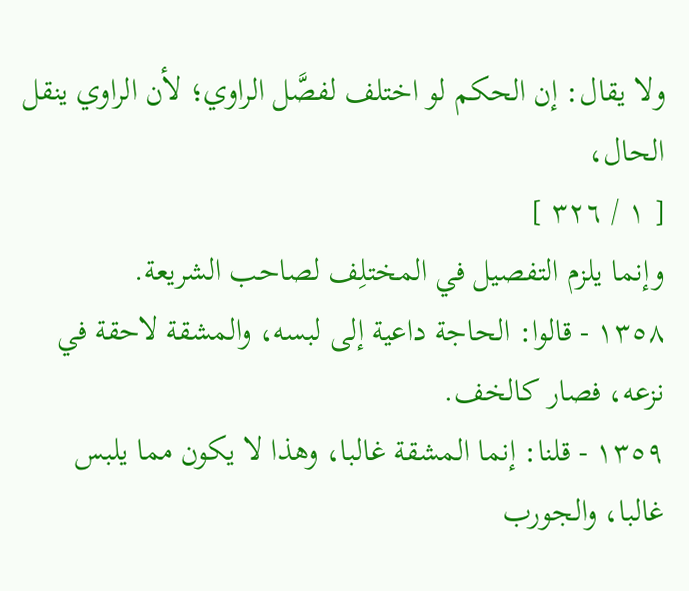ولا يقال: إن الحكم لو اختلف لفصَّل الراوي؛ لأن الراوي ينقل الحال،
[ ١ / ٣٢٦ ]
وإنما يلزم التفصيل في المختلِف لصاحب الشريعة.
١٣٥٨ - قالوا: الحاجة داعية إلى لبسه، والمشقة لاحقة في نزعه، فصار كالخف.
١٣٥٩ - قلنا: إنما المشقة غالبا، وهذا لا يكون مما يلبس غالبا، والجورب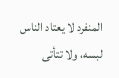المنفرد لا يعتاد الناس لبسه، ولا تتأتى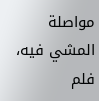مواصلة المشي فيه، فلم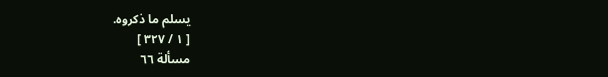يسلم ما ذكروه.
[ ١ / ٣٢٧ ]
مسألة ٦٦